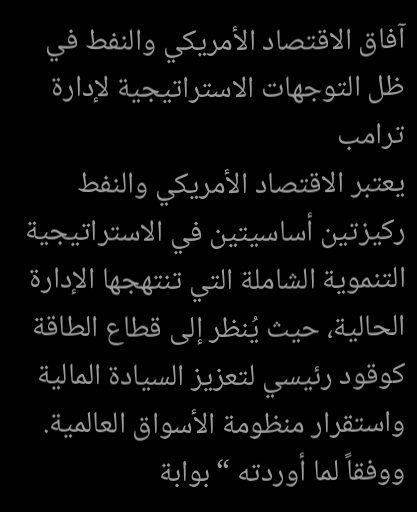آفاق الاقتصاد الأمريكي والنفط في ظل التوجهات الاستراتيجية لإدارة ترامب
يعتبر الاقتصاد الأمريكي والنفط ركيزتين أساسيتين في الاستراتيجية التنموية الشاملة التي تنتهجها الإدارة الحالية، حيث يُنظر إلى قطاع الطاقة كوقود رئيسي لتعزيز السيادة المالية واستقرار منظومة الأسواق العالمية.
ووفقاً لما أوردته “بوابة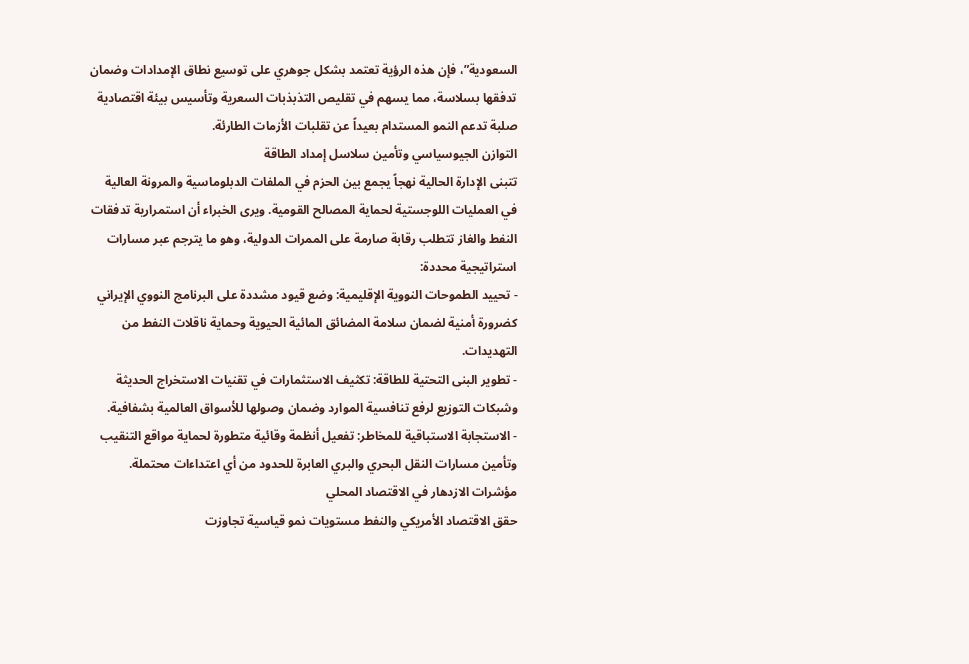السعودية”، فإن هذه الرؤية تعتمد بشكل جوهري على توسيع نطاق الإمدادات وضمان تدفقها بسلاسة، مما يسهم في تقليص التذبذبات السعرية وتأسيس بيئة اقتصادية صلبة تدعم النمو المستدام بعيداً عن تقلبات الأزمات الطارئة.
التوازن الجيوسياسي وتأمين سلاسل إمداد الطاقة
تتبنى الإدارة الحالية نهجاً يجمع بين الحزم في الملفات الدبلوماسية والمرونة العالية في العمليات اللوجستية لحماية المصالح القومية. ويرى الخبراء أن استمرارية تدفقات النفط والغاز تتطلب رقابة صارمة على الممرات الدولية، وهو ما يترجم عبر مسارات استراتيجية محددة:
- تحييد الطموحات النووية الإقليمية: وضع قيود مشددة على البرنامج النووي الإيراني كضرورة أمنية لضمان سلامة المضائق المائية الحيوية وحماية ناقلات النفط من التهديدات.
- تطوير البنى التحتية للطاقة: تكثيف الاستثمارات في تقنيات الاستخراج الحديثة وشبكات التوزيع لرفع تنافسية الموارد وضمان وصولها للأسواق العالمية بشفافية.
- الاستجابة الاستباقية للمخاطر: تفعيل أنظمة وقائية متطورة لحماية مواقع التنقيب وتأمين مسارات النقل البحري والبري العابرة للحدود من أي اعتداءات محتملة.
مؤشرات الازدهار في الاقتصاد المحلي
حقق الاقتصاد الأمريكي والنفط مستويات نمو قياسية تجاوزت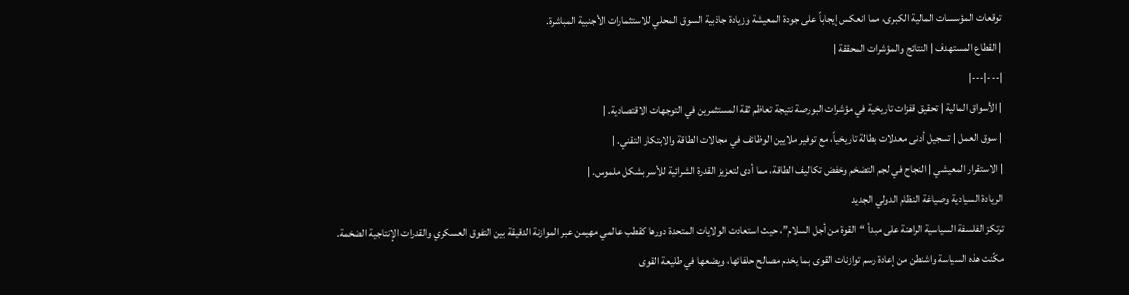توقعات المؤسسات المالية الكبرى، مما انعكس إيجاباً على جودة المعيشة وزيادة جاذبية السوق المحلي للاستثمارات الأجنبية المباشرة.
| القطاع المستهدف | النتائج والمؤشرات المحققة |
|---|---|
| الأسواق المالية | تحقيق قفزات تاريخية في مؤشرات البورصة نتيجة تعاظم ثقة المستثمرين في التوجهات الاقتصادية. |
| سوق العمل | تسجيل أدنى معدلات بطالة تاريخياً، مع توفير ملايين الوظائف في مجالات الطاقة والابتكار التقني. |
| الاستقرار المعيشي | النجاح في لجم التضخم وخفض تكاليف الطاقة، مما أدى لتعزيز القدرة الشرائية للأسر بشكل ملموس. |
الريادة السيادية وصياغة النظام الدولي الجديد
ترتكز الفلسفة السياسية الراهنة على مبدأ “القوة من أجل السلام”، حيث استعادت الولايات المتحدة دورها كقطب عالمي مهيمن عبر الموازنة الدقيقة بين التفوق العسكري والقدرات الإنتاجية الضخمة.
مكّنت هذه السياسة واشنطن من إعادة رسم توازنات القوى بما يخدم مصالح حلفائها، ويضعها في طليعة القوى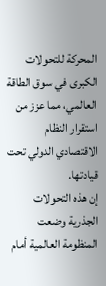المحركة للتحولات الكبرى في سوق الطاقة العالمي، مما عزز من استقرار النظام الاقتصادي الدولي تحت قيادتها.
إن هذه التحولات الجذرية وضعت المنظومة العالمية أمام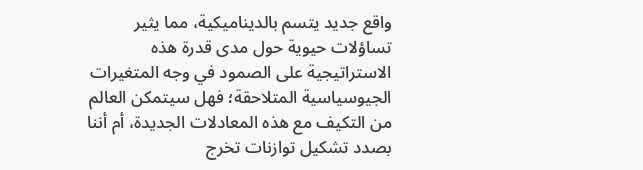واقع جديد يتسم بالديناميكية، مما يثير تساؤلات حيوية حول مدى قدرة هذه الاستراتيجية على الصمود في وجه المتغيرات الجيوسياسية المتلاحقة؛ فهل سيتمكن العالم من التكيف مع هذه المعادلات الجديدة، أم أننا بصدد تشكيل توازنات تخرج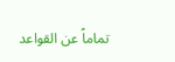تماماً عن القواعد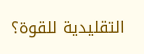التقليدية للقوة؟